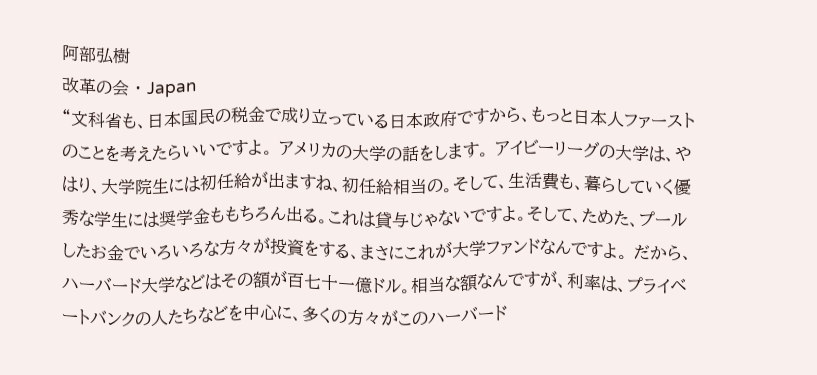阿部弘樹
改革の会 · Japan
“文科省も、日本国民の税金で成り立っている日本政府ですから、もっと日本人ファーストのことを考えたらいいですよ。 アメリカの大学の話をします。 アイビーリーグの大学は、やはり、大学院生には初任給が出ますね、初任給相当の。そして、生活費も、暮らしていく優秀な学生には奨学金ももちろん出る。これは貸与じゃないですよ。そして、ためた、プールしたお金でいろいろな方々が投資をする、まさにこれが大学ファンドなんですよ。 だから、ハーバード大学などはその額が百七十一億ドル。相当な額なんですが、利率は、プライベートバンクの人たちなどを中心に、多くの方々がこのハーバード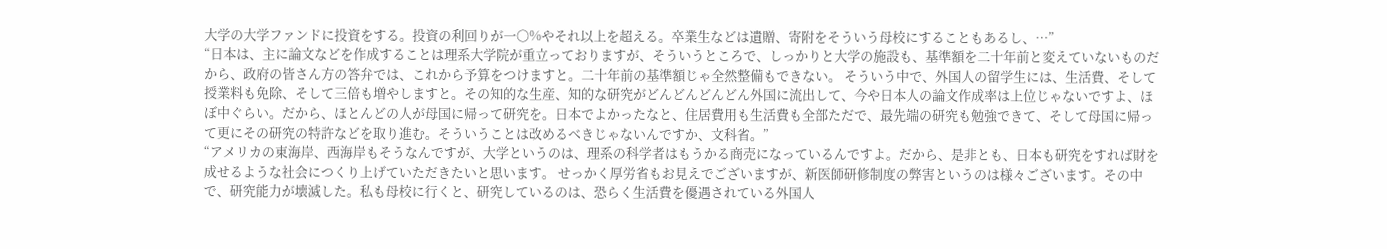大学の大学ファンドに投資をする。投資の利回りが一〇%やそれ以上を超える。卒業生などは遺贈、寄附をそういう母校にすることもあるし、…”
“日本は、主に論文などを作成することは理系大学院が重立っておりますが、そういうところで、しっかりと大学の施設も、基準額を二十年前と変えていないものだから、政府の皆さん方の答弁では、これから予算をつけますと。二十年前の基準額じゃ全然整備もできない。 そういう中で、外国人の留学生には、生活費、そして授業料も免除、そして三倍も増やしますと。その知的な生産、知的な研究がどんどんどんどん外国に流出して、今や日本人の論文作成率は上位じゃないですよ、ほぼ中ぐらい。だから、ほとんどの人が母国に帰って研究を。日本でよかったなと、住居費用も生活費も全部ただで、最先端の研究も勉強できて、そして母国に帰って更にその研究の特許などを取り進む。そういうことは改めるべきじゃないんですか、文科省。”
“アメリカの東海岸、西海岸もそうなんですが、大学というのは、理系の科学者はもうかる商売になっているんですよ。だから、是非とも、日本も研究をすれば財を成せるような社会につくり上げていただきたいと思います。 せっかく厚労省もお見えでございますが、新医師研修制度の弊害というのは様々ございます。その中で、研究能力が壊滅した。私も母校に行くと、研究しているのは、恐らく生活費を優遇されている外国人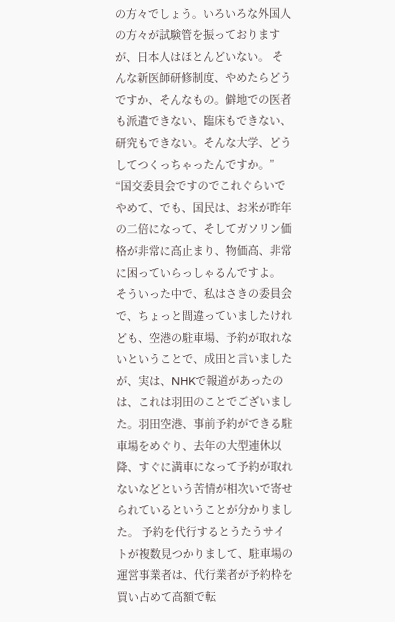の方々でしょう。いろいろな外国人の方々が試験管を振っておりますが、日本人はほとんどいない。 そんな新医師研修制度、やめたらどうですか、そんなもの。僻地での医者も派遣できない、臨床もできない、研究もできない。そんな大学、どうしてつくっちゃったんですか。”
“国交委員会ですのでこれぐらいでやめて、でも、国民は、お米が昨年の二倍になって、そしてガソリン価格が非常に高止まり、物価高、非常に困っていらっしゃるんですよ。 そういった中で、私はさきの委員会で、ちょっと間違っていましたけれども、空港の駐車場、予約が取れないということで、成田と言いましたが、実は、NHKで報道があったのは、これは羽田のことでございました。羽田空港、事前予約ができる駐車場をめぐり、去年の大型連休以降、すぐに満車になって予約が取れないなどという苦情が相次いで寄せられているということが分かりました。 予約を代行するとうたうサイトが複数見つかりまして、駐車場の運営事業者は、代行業者が予約枠を買い占めて高額で転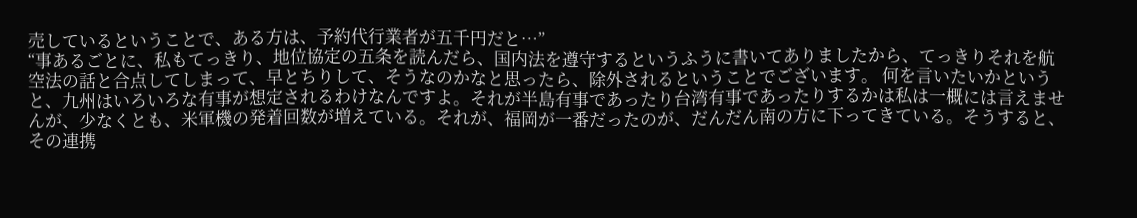売しているということで、ある方は、予約代行業者が五千円だと…”
“事あるごとに、私もてっきり、地位協定の五条を読んだら、国内法を遵守するというふうに書いてありましたから、てっきりそれを航空法の話と合点してしまって、早とちりして、そうなのかなと思ったら、除外されるということでございます。 何を言いたいかというと、九州はいろいろな有事が想定されるわけなんですよ。それが半島有事であったり台湾有事であったりするかは私は一概には言えませんが、少なくとも、米軍機の発着回数が増えている。それが、福岡が一番だったのが、だんだん南の方に下ってきている。そうすると、その連携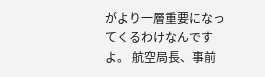がより一層重要になってくるわけなんですよ。 航空局長、事前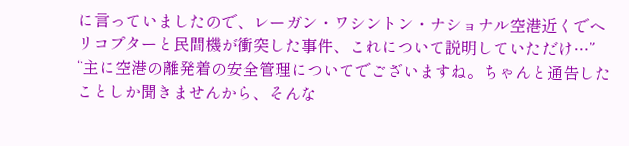に言っていましたので、レーガン・ワシントン・ナショナル空港近くでヘリコプターと民間機が衝突した事件、これについて説明していただけ…”
“主に空港の離発着の安全管理についてでございますね。ちゃんと通告したことしか聞きませんから、そんな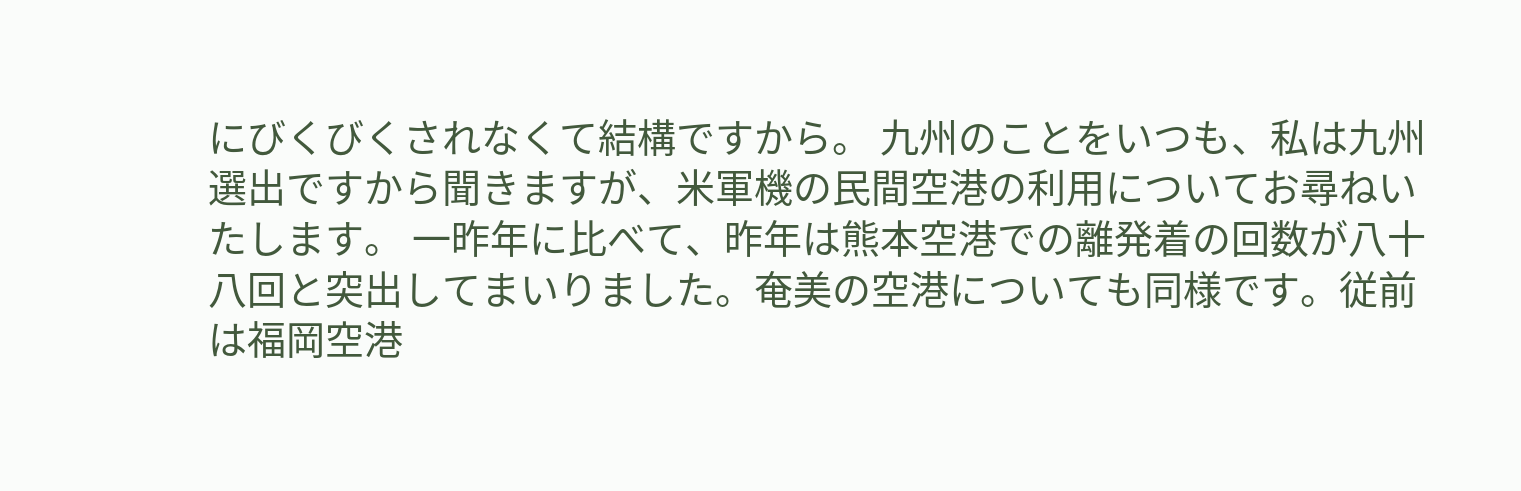にびくびくされなくて結構ですから。 九州のことをいつも、私は九州選出ですから聞きますが、米軍機の民間空港の利用についてお尋ねいたします。 一昨年に比べて、昨年は熊本空港での離発着の回数が八十八回と突出してまいりました。奄美の空港についても同様です。従前は福岡空港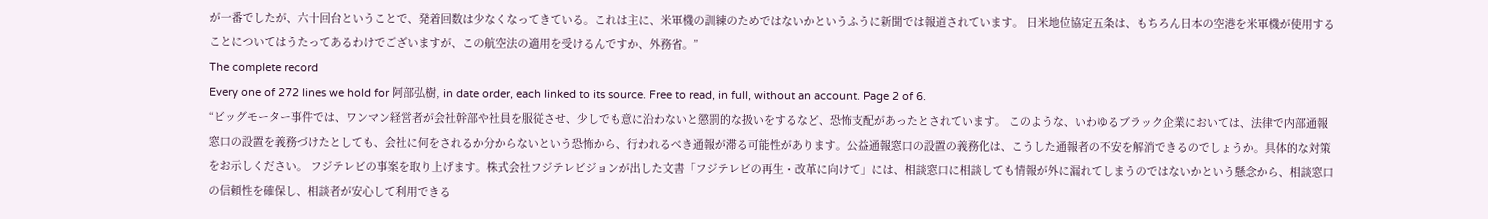が一番でしたが、六十回台ということで、発着回数は少なくなってきている。これは主に、米軍機の訓練のためではないかというふうに新聞では報道されています。 日米地位協定五条は、もちろん日本の空港を米軍機が使用することについてはうたってあるわけでございますが、この航空法の適用を受けるんですか、外務省。”
The complete record
Every one of 272 lines we hold for 阿部弘樹, in date order, each linked to its source. Free to read, in full, without an account. Page 2 of 6.
“ビッグモーター事件では、ワンマン経営者が会社幹部や社員を服従させ、少しでも意に沿わないと懲罰的な扱いをするなど、恐怖支配があったとされています。 このような、いわゆるブラック企業においては、法律で内部通報窓口の設置を義務づけたとしても、会社に何をされるか分からないという恐怖から、行われるべき通報が滞る可能性があります。公益通報窓口の設置の義務化は、こうした通報者の不安を解消できるのでしょうか。具体的な対策をお示しください。 フジテレビの事案を取り上げます。株式会社フジテレビジョンが出した文書「フジテレビの再生・改革に向けて」には、相談窓口に相談しても情報が外に漏れてしまうのではないかという懸念から、相談窓口の信頼性を確保し、相談者が安心して利用できる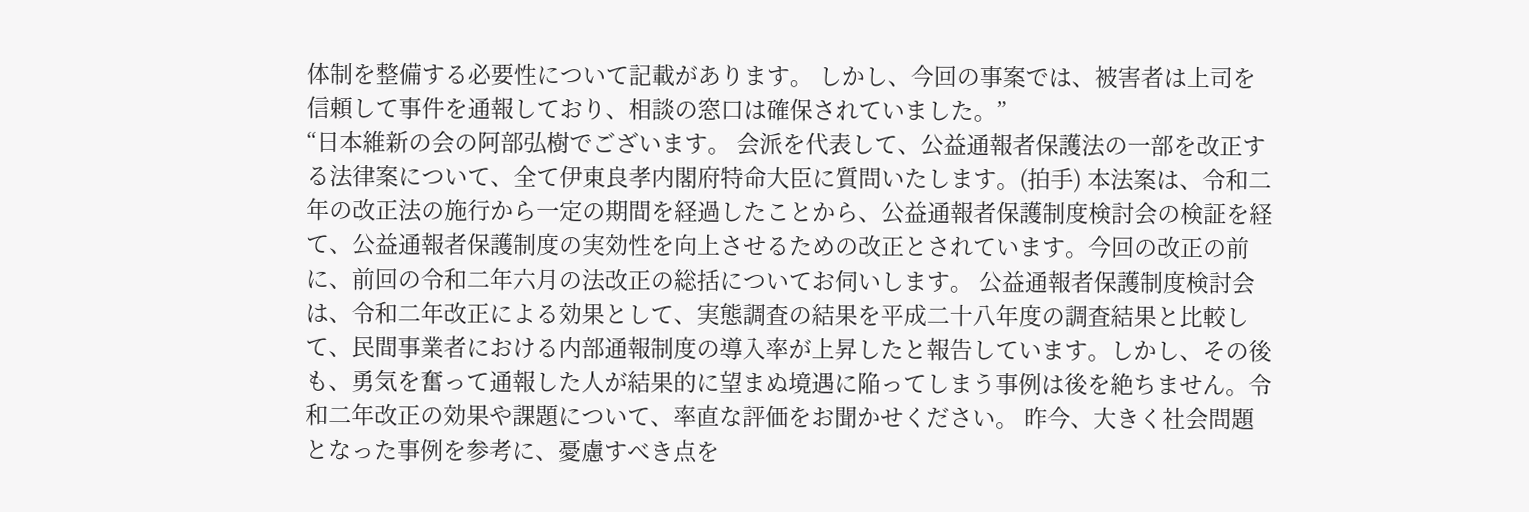体制を整備する必要性について記載があります。 しかし、今回の事案では、被害者は上司を信頼して事件を通報しており、相談の窓口は確保されていました。”
“日本維新の会の阿部弘樹でございます。 会派を代表して、公益通報者保護法の一部を改正する法律案について、全て伊東良孝内閣府特命大臣に質問いたします。(拍手) 本法案は、令和二年の改正法の施行から一定の期間を経過したことから、公益通報者保護制度検討会の検証を経て、公益通報者保護制度の実効性を向上させるための改正とされています。今回の改正の前に、前回の令和二年六月の法改正の総括についてお伺いします。 公益通報者保護制度検討会は、令和二年改正による効果として、実態調査の結果を平成二十八年度の調査結果と比較して、民間事業者における内部通報制度の導入率が上昇したと報告しています。しかし、その後も、勇気を奮って通報した人が結果的に望まぬ境遇に陥ってしまう事例は後を絶ちません。令和二年改正の効果や課題について、率直な評価をお聞かせください。 昨今、大きく社会問題となった事例を参考に、憂慮すべき点を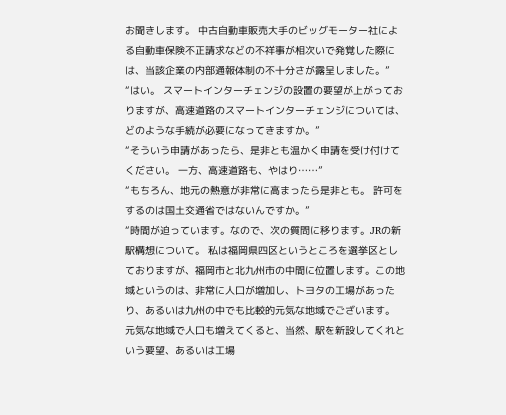お聞きします。 中古自動車販売大手のビッグモーター社による自動車保険不正請求などの不祥事が相次いで発覚した際には、当該企業の内部通報体制の不十分さが露呈しました。”
“はい。 スマートインターチェンジの設置の要望が上がっておりますが、高速道路のスマートインターチェンジについては、どのような手続が必要になってきますか。”
“そういう申請があったら、是非とも温かく申請を受け付けてください。 一方、高速道路も、やはり……”
“もちろん、地元の熱意が非常に高まったら是非とも。 許可をするのは国土交通省ではないんですか。”
“時間が迫っています。なので、次の質問に移ります。JRの新駅構想について。 私は福岡県四区というところを選挙区としておりますが、福岡市と北九州市の中間に位置します。この地域というのは、非常に人口が増加し、トヨタの工場があったり、あるいは九州の中でも比較的元気な地域でございます。 元気な地域で人口も増えてくると、当然、駅を新設してくれという要望、あるいは工場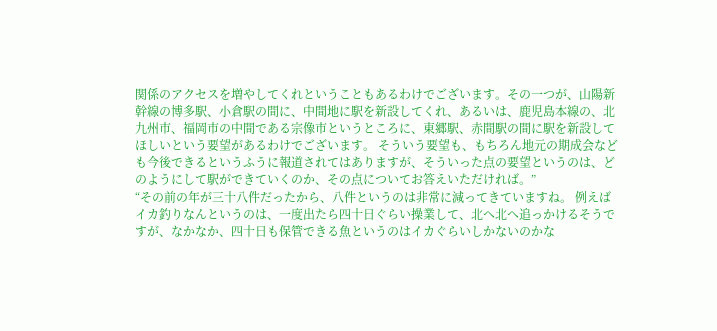関係のアクセスを増やしてくれということもあるわけでございます。その一つが、山陽新幹線の博多駅、小倉駅の間に、中間地に駅を新設してくれ、あるいは、鹿児島本線の、北九州市、福岡市の中間である宗像市というところに、東郷駅、赤間駅の間に駅を新設してほしいという要望があるわけでございます。 そういう要望も、もちろん地元の期成会なども今後できるというふうに報道されてはありますが、そういった点の要望というのは、どのようにして駅ができていくのか、その点についてお答えいただければ。”
“その前の年が三十八件だったから、八件というのは非常に減ってきていますね。 例えばイカ釣りなんというのは、一度出たら四十日ぐらい操業して、北へ北へ追っかけるそうですが、なかなか、四十日も保管できる魚というのはイカぐらいしかないのかな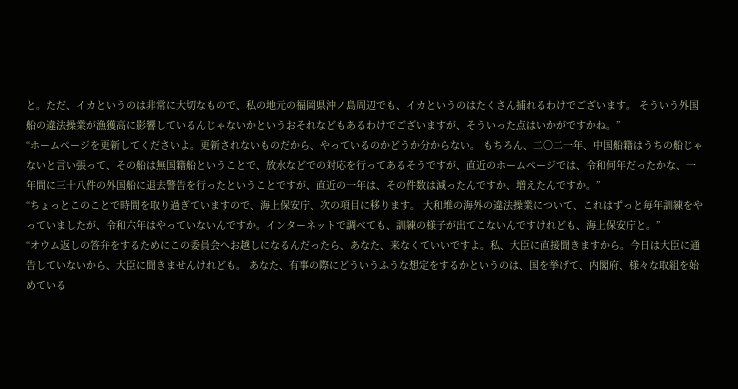と。ただ、イカというのは非常に大切なもので、私の地元の福岡県沖ノ島周辺でも、イカというのはたくさん捕れるわけでございます。 そういう外国船の違法操業が漁獲高に影響しているんじゃないかというおそれなどもあるわけでございますが、そういった点はいかがですかね。”
“ホームページを更新してくださいよ。更新されないものだから、やっているのかどうか分からない。 もちろん、二〇二一年、中国船籍はうちの船じゃないと言い張って、その船は無国籍船ということで、放水などでの対応を行ってあるそうですが、直近のホームページでは、令和何年だったかな、一年間に三十八件の外国船に退去警告を行ったということですが、直近の一年は、その件数は減ったんですか、増えたんですか。”
“ちょっとこのことで時間を取り過ぎていますので、海上保安庁、次の項目に移ります。 大和堆の海外の違法操業について、これはずっと毎年訓練をやっていましたが、令和六年はやっていないんですか。インターネットで調べても、訓練の様子が出てこないんですけれども、海上保安庁と。”
“オウム返しの答弁をするためにこの委員会へお越しになるんだったら、あなた、来なくていいですよ。私、大臣に直接聞きますから。今日は大臣に通告していないから、大臣に聞きませんけれども。 あなた、有事の際にどういうふうな想定をするかというのは、国を挙げて、内閣府、様々な取組を始めている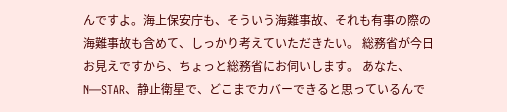んですよ。海上保安庁も、そういう海難事故、それも有事の際の海難事故も含めて、しっかり考えていただきたい。 総務省が今日お見えですから、ちょっと総務省にお伺いします。 あなた、N―STAR、静止衛星で、どこまでカバーできると思っているんで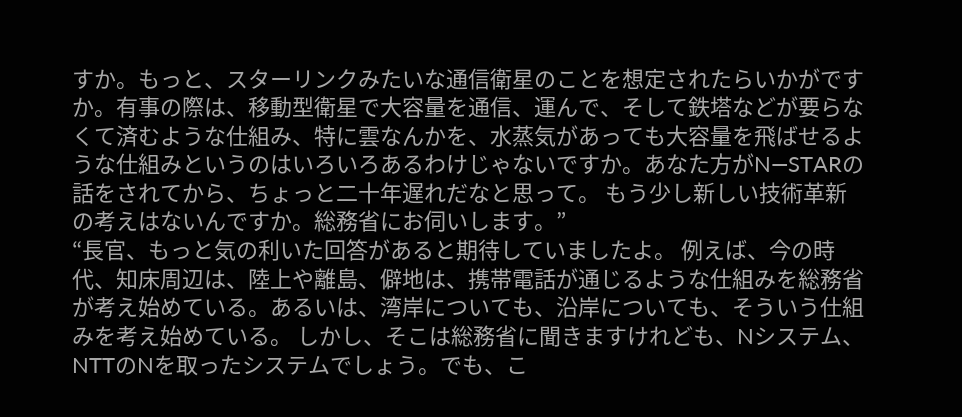すか。もっと、スターリンクみたいな通信衛星のことを想定されたらいかがですか。有事の際は、移動型衛星で大容量を通信、運んで、そして鉄塔などが要らなくて済むような仕組み、特に雲なんかを、水蒸気があっても大容量を飛ばせるような仕組みというのはいろいろあるわけじゃないですか。あなた方がN―STARの話をされてから、ちょっと二十年遅れだなと思って。 もう少し新しい技術革新の考えはないんですか。総務省にお伺いします。”
“長官、もっと気の利いた回答があると期待していましたよ。 例えば、今の時代、知床周辺は、陸上や離島、僻地は、携帯電話が通じるような仕組みを総務省が考え始めている。あるいは、湾岸についても、沿岸についても、そういう仕組みを考え始めている。 しかし、そこは総務省に聞きますけれども、Nシステム、NTTのNを取ったシステムでしょう。でも、こ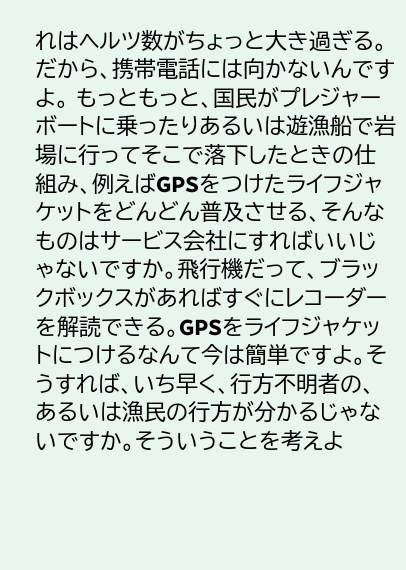れはヘルツ数がちょっと大き過ぎる。だから、携帯電話には向かないんですよ。 もっともっと、国民がプレジャーボートに乗ったりあるいは遊漁船で岩場に行ってそこで落下したときの仕組み、例えばGPSをつけたライフジャケットをどんどん普及させる、そんなものはサービス会社にすればいいじゃないですか。飛行機だって、ブラックボックスがあればすぐにレコーダーを解読できる。GPSをライフジャケットにつけるなんて今は簡単ですよ。そうすれば、いち早く、行方不明者の、あるいは漁民の行方が分かるじゃないですか。そういうことを考えよ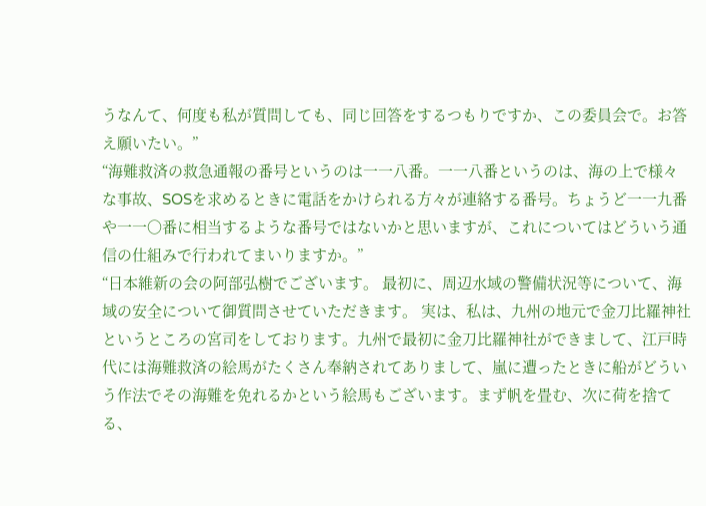うなんて、何度も私が質問しても、同じ回答をするつもりですか、この委員会で。お答え願いたい。”
“海難救済の救急通報の番号というのは一一八番。一一八番というのは、海の上で様々な事故、SOSを求めるときに電話をかけられる方々が連絡する番号。ちょうど一一九番や一一〇番に相当するような番号ではないかと思いますが、これについてはどういう通信の仕組みで行われてまいりますか。”
“日本維新の会の阿部弘樹でございます。 最初に、周辺水域の警備状況等について、海域の安全について御質問させていただきます。 実は、私は、九州の地元で金刀比羅神社というところの宮司をしております。九州で最初に金刀比羅神社ができまして、江戸時代には海難救済の絵馬がたくさん奉納されてありまして、嵐に遭ったときに船がどういう作法でその海難を免れるかという絵馬もございます。まず帆を畳む、次に荷を捨てる、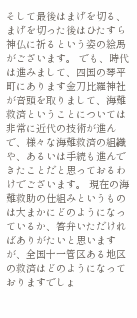そして最後はまげを切る、まげを切った後はひたすら神仏に祈るという姿の絵馬がございます。 でも、時代は進みまして、四国の琴平町にあります金刀比羅神社が音頭を取りまして、海難救済ということについては非常に近代の技術が進んで、様々な海難救済の組織や、あるいは手続も進んできたことだと思っておるわけでございます。 現在の海難救助の仕組みというものは大まかにどのようになっているか、答弁いただければありがたいと思いますが、全国十一管区ある地区の救済はどのようになっておりますでしょ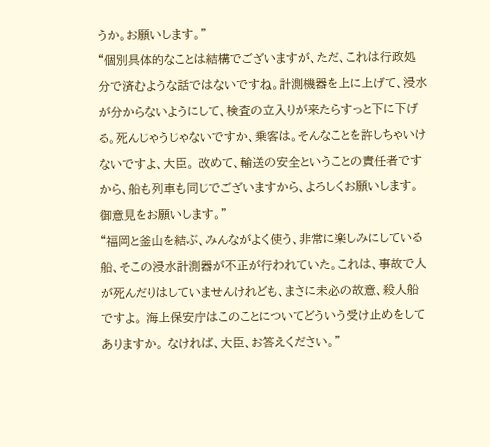うか。お願いします。”
“個別具体的なことは結構でございますが、ただ、これは行政処分で済むような話ではないですね。計測機器を上に上げて、浸水が分からないようにして、検査の立入りが来たらすっと下に下げる。死んじゃうじゃないですか、乗客は。そんなことを許しちゃいけないですよ、大臣。 改めて、輸送の安全ということの責任者ですから、船も列車も同じでございますから、よろしくお願いします。御意見をお願いします。”
“福岡と釜山を結ぶ、みんながよく使う、非常に楽しみにしている船、そこの浸水計測器が不正が行われていた。これは、事故で人が死んだりはしていませんけれども、まさに未必の故意、殺人船ですよ。 海上保安庁はこのことについてどういう受け止めをしてありますか。 なければ、大臣、お答えください。”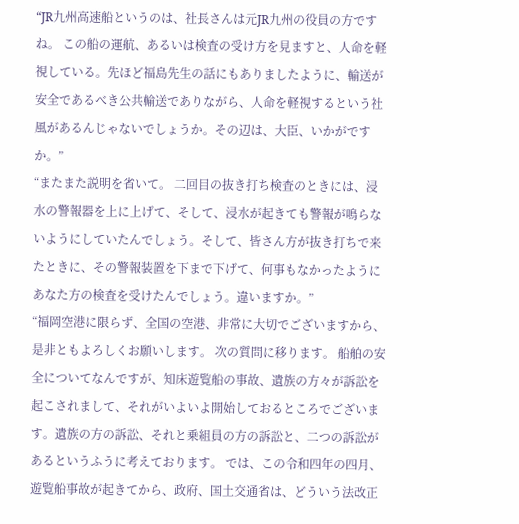“JR九州高速船というのは、社長さんは元JR九州の役員の方ですね。 この船の運航、あるいは検査の受け方を見ますと、人命を軽視している。先ほど福島先生の話にもありましたように、輸送が安全であるべき公共輸送でありながら、人命を軽視するという社風があるんじゃないでしょうか。その辺は、大臣、いかがですか。”
“またまた説明を省いて。 二回目の抜き打ち検査のときには、浸水の警報器を上に上げて、そして、浸水が起きても警報が鳴らないようにしていたんでしょう。そして、皆さん方が抜き打ちで来たときに、その警報装置を下まで下げて、何事もなかったようにあなた方の検査を受けたんでしょう。違いますか。”
“福岡空港に限らず、全国の空港、非常に大切でございますから、是非ともよろしくお願いします。 次の質問に移ります。 船舶の安全についてなんですが、知床遊覧船の事故、遺族の方々が訴訟を起こされまして、それがいよいよ開始しておるところでございます。遺族の方の訴訟、それと乗組員の方の訴訟と、二つの訴訟があるというふうに考えております。 では、この令和四年の四月、遊覧船事故が起きてから、政府、国土交通省は、どういう法改正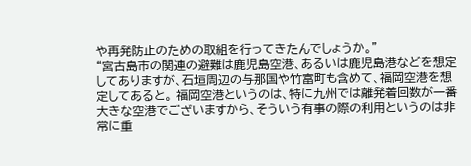や再発防止のための取組を行ってきたんでしょうか。”
“宮古島市の関連の避難は鹿児島空港、あるいは鹿児島港などを想定してありますが、石垣周辺の与那国や竹富町も含めて、福岡空港を想定してあると。 福岡空港というのは、特に九州では離発着回数が一番大きな空港でございますから、そういう有事の際の利用というのは非常に重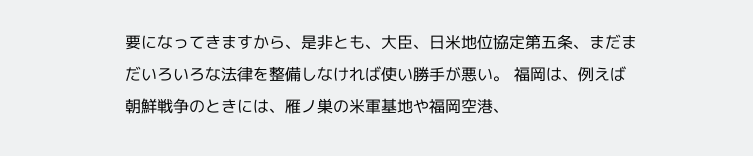要になってきますから、是非とも、大臣、日米地位協定第五条、まだまだいろいろな法律を整備しなければ使い勝手が悪い。 福岡は、例えば朝鮮戦争のときには、雁ノ巣の米軍基地や福岡空港、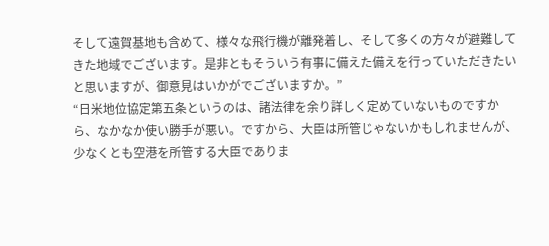そして遠賀基地も含めて、様々な飛行機が離発着し、そして多くの方々が避難してきた地域でございます。是非ともそういう有事に備えた備えを行っていただきたいと思いますが、御意見はいかがでございますか。”
“日米地位協定第五条というのは、諸法律を余り詳しく定めていないものですから、なかなか使い勝手が悪い。ですから、大臣は所管じゃないかもしれませんが、少なくとも空港を所管する大臣でありま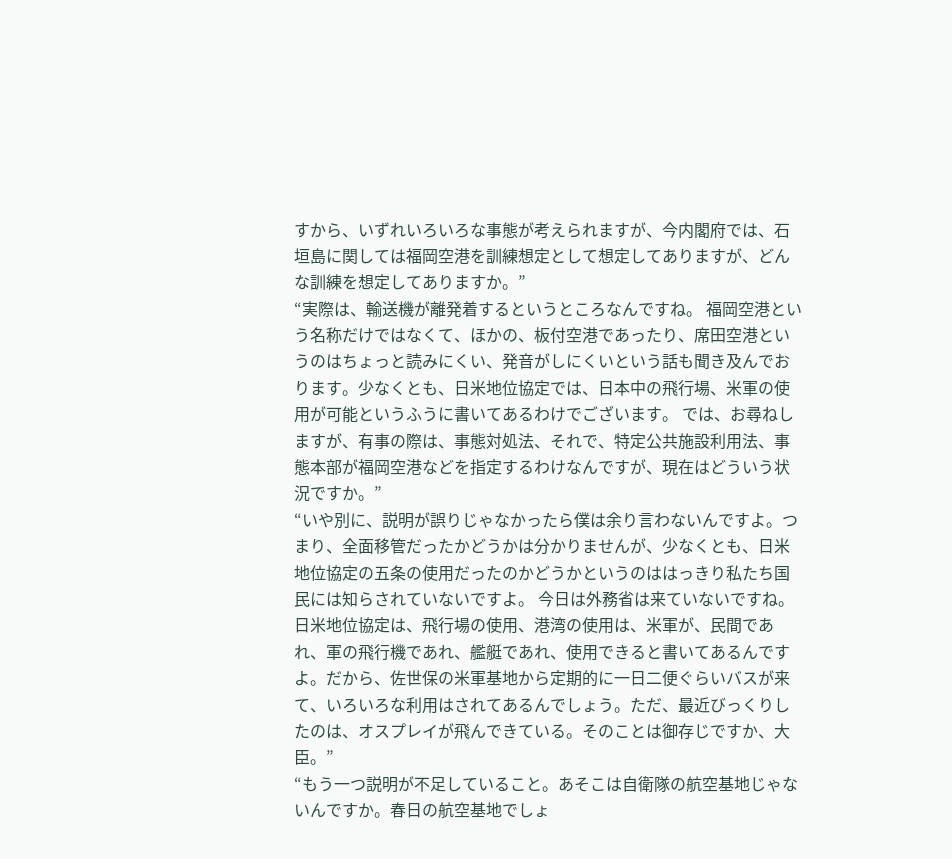すから、いずれいろいろな事態が考えられますが、今内閣府では、石垣島に関しては福岡空港を訓練想定として想定してありますが、どんな訓練を想定してありますか。”
“実際は、輸送機が離発着するというところなんですね。 福岡空港という名称だけではなくて、ほかの、板付空港であったり、席田空港というのはちょっと読みにくい、発音がしにくいという話も聞き及んでおります。少なくとも、日米地位協定では、日本中の飛行場、米軍の使用が可能というふうに書いてあるわけでございます。 では、お尋ねしますが、有事の際は、事態対処法、それで、特定公共施設利用法、事態本部が福岡空港などを指定するわけなんですが、現在はどういう状況ですか。”
“いや別に、説明が誤りじゃなかったら僕は余り言わないんですよ。つまり、全面移管だったかどうかは分かりませんが、少なくとも、日米地位協定の五条の使用だったのかどうかというのははっきり私たち国民には知らされていないですよ。 今日は外務省は来ていないですね。日米地位協定は、飛行場の使用、港湾の使用は、米軍が、民間であれ、軍の飛行機であれ、艦艇であれ、使用できると書いてあるんですよ。だから、佐世保の米軍基地から定期的に一日二便ぐらいバスが来て、いろいろな利用はされてあるんでしょう。ただ、最近びっくりしたのは、オスプレイが飛んできている。そのことは御存じですか、大臣。”
“もう一つ説明が不足していること。あそこは自衛隊の航空基地じゃないんですか。春日の航空基地でしょ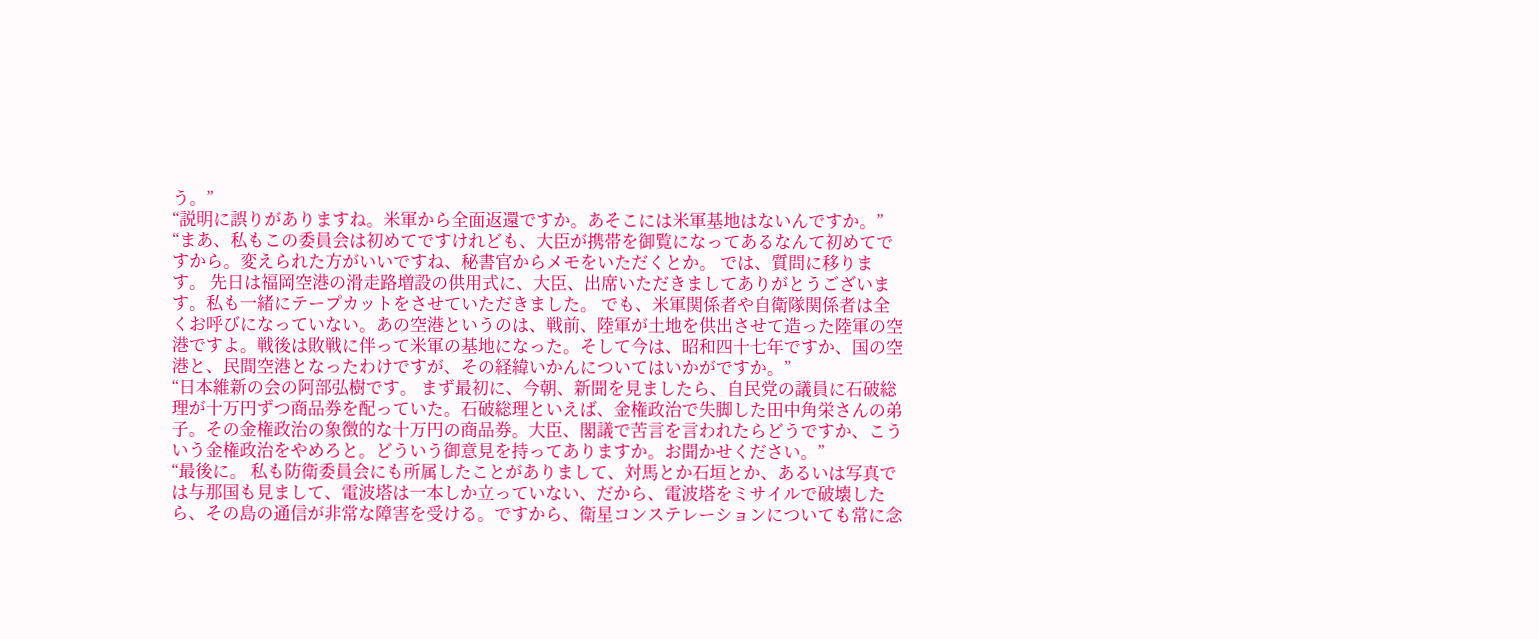う。”
“説明に誤りがありますね。米軍から全面返還ですか。あそこには米軍基地はないんですか。”
“まあ、私もこの委員会は初めてですけれども、大臣が携帯を御覧になってあるなんて初めてですから。変えられた方がいいですね、秘書官からメモをいただくとか。 では、質問に移ります。 先日は福岡空港の滑走路増設の供用式に、大臣、出席いただきましてありがとうございます。私も一緒にテープカットをさせていただきました。 でも、米軍関係者や自衛隊関係者は全くお呼びになっていない。あの空港というのは、戦前、陸軍が土地を供出させて造った陸軍の空港ですよ。戦後は敗戦に伴って米軍の基地になった。そして今は、昭和四十七年ですか、国の空港と、民間空港となったわけですが、その経緯いかんについてはいかがですか。”
“日本維新の会の阿部弘樹です。 まず最初に、今朝、新聞を見ましたら、自民党の議員に石破総理が十万円ずつ商品券を配っていた。石破総理といえば、金権政治で失脚した田中角栄さんの弟子。その金権政治の象徴的な十万円の商品券。大臣、閣議で苦言を言われたらどうですか、こういう金権政治をやめろと。どういう御意見を持ってありますか。お聞かせください。”
“最後に。 私も防衛委員会にも所属したことがありまして、対馬とか石垣とか、あるいは写真では与那国も見まして、電波塔は一本しか立っていない、だから、電波塔をミサイルで破壊したら、その島の通信が非常な障害を受ける。ですから、衛星コンステレーションについても常に念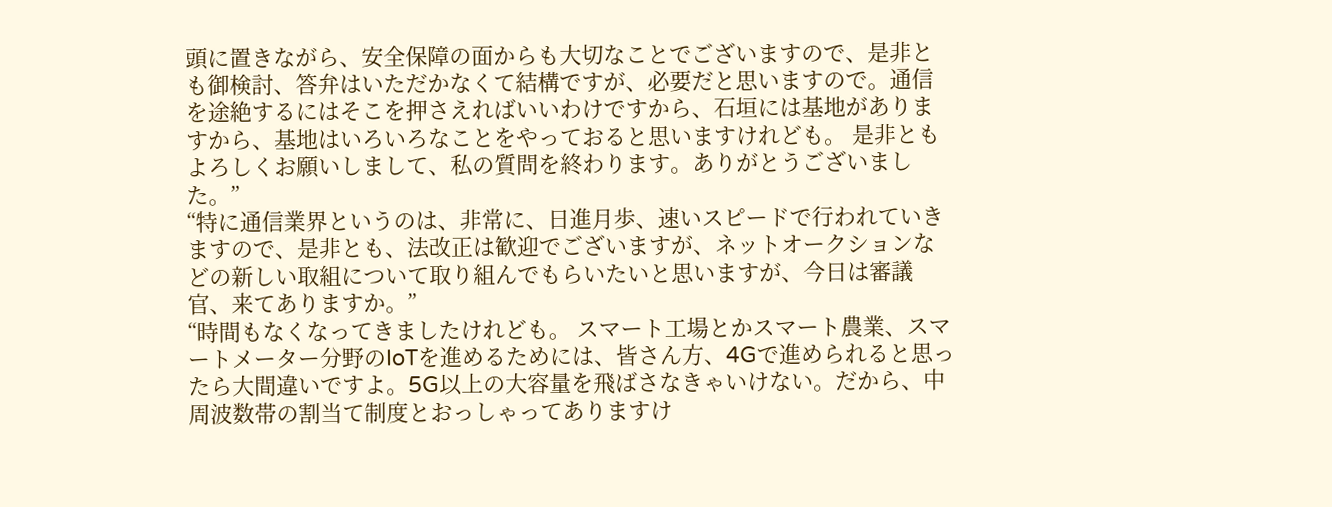頭に置きながら、安全保障の面からも大切なことでございますので、是非とも御検討、答弁はいただかなくて結構ですが、必要だと思いますので。通信を途絶するにはそこを押さえればいいわけですから、石垣には基地がありますから、基地はいろいろなことをやっておると思いますけれども。 是非ともよろしくお願いしまして、私の質問を終わります。ありがとうございました。”
“特に通信業界というのは、非常に、日進月歩、速いスピードで行われていきますので、是非とも、法改正は歓迎でございますが、ネットオークションなどの新しい取組について取り組んでもらいたいと思いますが、今日は審議官、来てありますか。”
“時間もなくなってきましたけれども。 スマート工場とかスマート農業、スマートメーター分野のIoTを進めるためには、皆さん方、4Gで進められると思ったら大間違いですよ。5G以上の大容量を飛ばさなきゃいけない。だから、中周波数帯の割当て制度とおっしゃってありますけ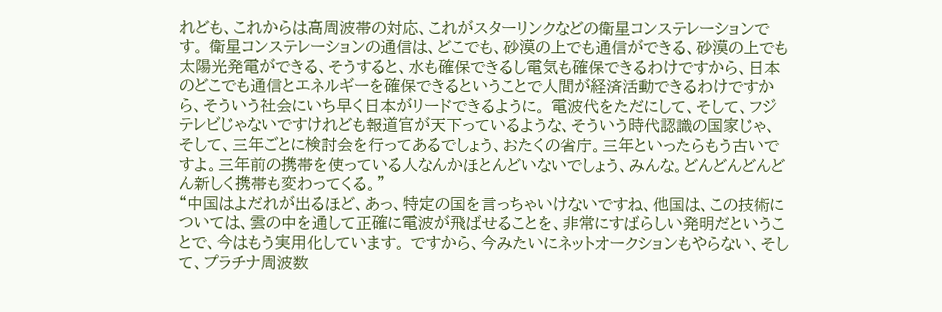れども、これからは高周波帯の対応、これがスターリンクなどの衛星コンステレーションです。 衛星コンステレーションの通信は、どこでも、砂漠の上でも通信ができる、砂漠の上でも太陽光発電ができる、そうすると、水も確保できるし電気も確保できるわけですから、日本のどこでも通信とエネルギーを確保できるということで人間が経済活動できるわけですから、そういう社会にいち早く日本がリードできるように。 電波代をただにして、そして、フジテレビじゃないですけれども報道官が天下っているような、そういう時代認識の国家じゃ、そして、三年ごとに検討会を行ってあるでしょう、おたくの省庁。三年といったらもう古いですよ。三年前の携帯を使っている人なんかほとんどいないでしょう、みんな。どんどんどんどん新しく携帯も変わってくる。”
“中国はよだれが出るほど、あっ、特定の国を言っちゃいけないですね、他国は、この技術については、雲の中を通して正確に電波が飛ばせることを、非常にすばらしい発明だということで、今はもう実用化しています。 ですから、今みたいにネットオークションもやらない、そして、プラチナ周波数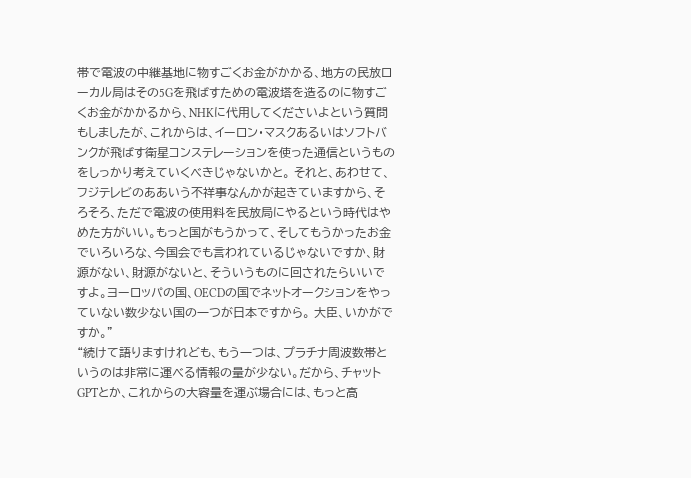帯で電波の中継基地に物すごくお金がかかる、地方の民放ローカル局はその5Gを飛ばすための電波塔を造るのに物すごくお金がかかるから、NHKに代用してくださいよという質問もしましたが、これからは、イーロン・マスクあるいはソフトバンクが飛ばす衛星コンステレーションを使った通信というものをしっかり考えていくべきじゃないかと。 それと、あわせて、フジテレビのああいう不祥事なんかが起きていますから、そろそろ、ただで電波の使用料を民放局にやるという時代はやめた方がいい。もっと国がもうかって、そしてもうかったお金でいろいろな、今国会でも言われているじゃないですか、財源がない、財源がないと、そういうものに回されたらいいですよ。ヨーロッパの国、OECDの国でネットオークションをやっていない数少ない国の一つが日本ですから。 大臣、いかがですか。”
“続けて語りますけれども、もう一つは、プラチナ周波数帯というのは非常に運べる情報の量が少ない。だから、チャットGPTとか、これからの大容量を運ぶ場合には、もっと高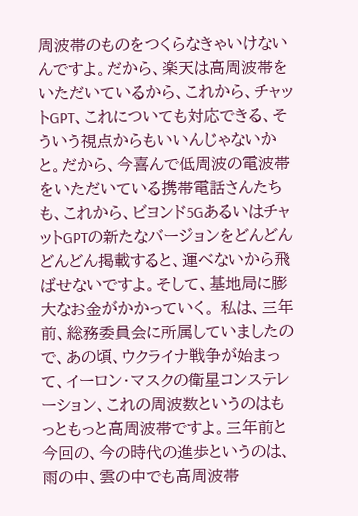周波帯のものをつくらなきゃいけないんですよ。だから、楽天は高周波帯をいただいているから、これから、チャットGPT、これについても対応できる、そういう視点からもいいんじゃないかと。だから、今喜んで低周波の電波帯をいただいている携帯電話さんたちも、これから、ビヨンド5GあるいはチャットGPTの新たなバージョンをどんどんどんどん掲載すると、運べないから飛ばせないですよ。そして、基地局に膨大なお金がかかっていく。 私は、三年前、総務委員会に所属していましたので、あの頃、ウクライナ戦争が始まって、イーロン・マスクの衛星コンステレーション、これの周波数というのはもっともっと高周波帯ですよ。三年前と今回の、今の時代の進歩というのは、雨の中、雲の中でも高周波帯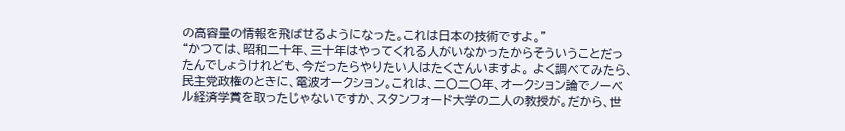の高容量の情報を飛ばせるようになった。これは日本の技術ですよ。”
“かつては、昭和二十年、三十年はやってくれる人がいなかったからそういうことだったんでしょうけれども、今だったらやりたい人はたくさんいますよ。 よく調べてみたら、民主党政権のときに、電波オークション。これは、二〇二〇年、オークション論でノーベル経済学賞を取ったじゃないですか、スタンフォード大学の二人の教授が。だから、世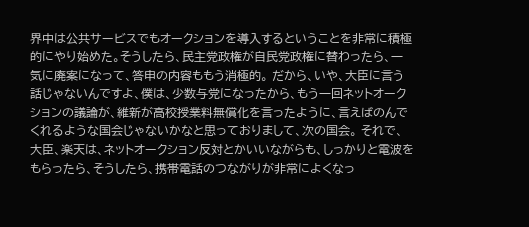界中は公共サービスでもオークションを導入するということを非常に積極的にやり始めた。そうしたら、民主党政権が自民党政権に替わったら、一気に廃案になって、答申の内容ももう消極的。 だから、いや、大臣に言う話じゃないんですよ、僕は、少数与党になったから、もう一回ネットオークションの議論が、維新が高校授業料無償化を言ったように、言えばのんでくれるような国会じゃないかなと思っておりまして、次の国会。 それで、大臣、楽天は、ネットオークション反対とかいいながらも、しっかりと電波をもらったら、そうしたら、携帯電話のつながりが非常によくなっ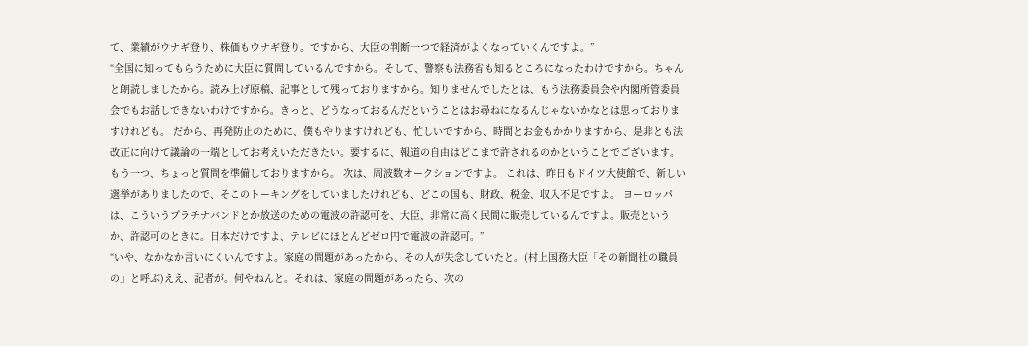て、業績がウナギ登り、株価もウナギ登り。ですから、大臣の判断一つで経済がよくなっていくんですよ。”
“全国に知ってもらうために大臣に質問しているんですから。そして、警察も法務省も知るところになったわけですから。ちゃんと朗読しましたから。読み上げ原稿、記事として残っておりますから。知りませんでしたとは、もう法務委員会や内閣所管委員会でもお話しできないわけですから。きっと、どうなっておるんだということはお尋ねになるんじゃないかなとは思っておりますけれども。 だから、再発防止のために、僕もやりますけれども、忙しいですから、時間とお金もかかりますから、是非とも法改正に向けて議論の一端としてお考えいただきたい。要するに、報道の自由はどこまで許されるのかということでございます。 もう一つ、ちょっと質問を準備しておりますから。 次は、周波数オークションですよ。 これは、昨日もドイツ大使館で、新しい選挙がありましたので、そこのトーキングをしていましたけれども、どこの国も、財政、税金、収入不足ですよ。 ヨーロッパは、こういうプラチナバンドとか放送のための電波の許認可を、大臣、非常に高く民間に販売しているんですよ。販売というか、許認可のときに。日本だけですよ、テレビにほとんどゼロ円で電波の許認可。”
“いや、なかなか言いにくいんですよ。家庭の問題があったから、その人が失念していたと。(村上国務大臣「その新聞社の職員の」と呼ぶ)ええ、記者が。何やねんと。それは、家庭の問題があったら、次の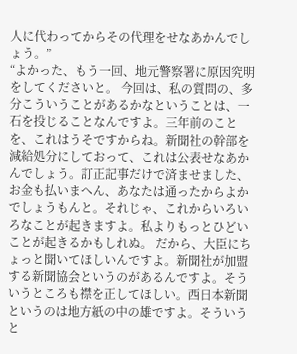人に代わってからその代理をせなあかんでしょう。”
“よかった、もう一回、地元警察署に原因究明をしてくださいと。 今回は、私の質問の、多分こういうことがあるかなということは、一石を投じることなんですよ。三年前のことを、これはうそですからね。新聞社の幹部を減給処分にしておって、これは公表せなあかんでしょう。訂正記事だけで済ませました、お金も払いまへん、あなたは通ったからよかでしょうもんと。それじゃ、これからいろいろなことが起きますよ。私よりもっとひどいことが起きるかもしれぬ。 だから、大臣にちょっと聞いてほしいんですよ。新聞社が加盟する新聞協会というのがあるんですよ。そういうところも襟を正してほしい。西日本新聞というのは地方紙の中の雄ですよ。そういうと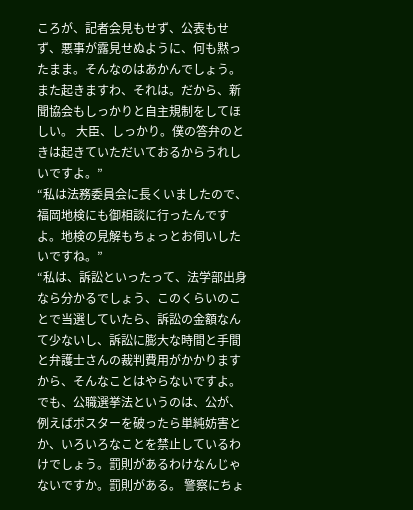ころが、記者会見もせず、公表もせず、悪事が露見せぬように、何も黙ったまま。そんなのはあかんでしょう。また起きますわ、それは。だから、新聞協会もしっかりと自主規制をしてほしい。 大臣、しっかり。僕の答弁のときは起きていただいておるからうれしいですよ。”
“私は法務委員会に長くいましたので、福岡地検にも御相談に行ったんですよ。地検の見解もちょっとお伺いしたいですね。”
“私は、訴訟といったって、法学部出身なら分かるでしょう、このくらいのことで当選していたら、訴訟の金額なんて少ないし、訴訟に膨大な時間と手間と弁護士さんの裁判費用がかかりますから、そんなことはやらないですよ。でも、公職選挙法というのは、公が、例えばポスターを破ったら単純妨害とか、いろいろなことを禁止しているわけでしょう。罰則があるわけなんじゃないですか。罰則がある。 警察にちょ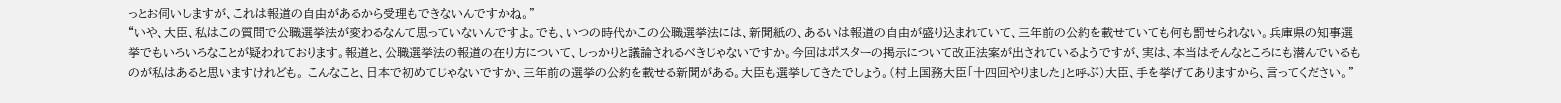っとお伺いしますが、これは報道の自由があるから受理もできないんですかね。”
“いや、大臣、私はこの質問で公職選挙法が変わるなんて思っていないんですよ。でも、いつの時代かこの公職選挙法には、新聞紙の、あるいは報道の自由が盛り込まれていて、三年前の公約を載せていても何も罰せられない。兵庫県の知事選挙でもいろいろなことが疑われております。報道と、公職選挙法の報道の在り方について、しっかりと議論されるべきじゃないですか。今回はポスターの掲示について改正法案が出されているようですが、実は、本当はそんなところにも潜んでいるものが私はあると思いますけれども。 こんなこと、日本で初めてじゃないですか、三年前の選挙の公約を載せる新聞がある。大臣も選挙してきたでしょう。(村上国務大臣「十四回やりました」と呼ぶ)大臣、手を挙げてありますから、言ってください。”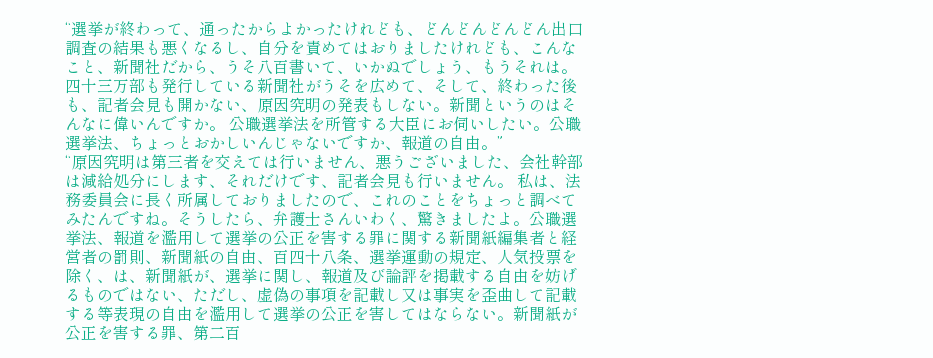“選挙が終わって、通ったからよかったけれども、どんどんどんどん出口調査の結果も悪くなるし、自分を責めてはおりましたけれども、こんなこと、新聞社だから、うそ八百書いて、いかぬでしょう、もうそれは。四十三万部も発行している新聞社がうそを広めて、そして、終わった後も、記者会見も開かない、原因究明の発表もしない。新聞というのはそんなに偉いんですか。 公職選挙法を所管する大臣にお伺いしたい。公職選挙法、ちょっとおかしいんじゃないですか、報道の自由。”
“原因究明は第三者を交えては行いません、悪うございました、会社幹部は減給処分にします、それだけです、記者会見も行いません。 私は、法務委員会に長く所属しておりましたので、これのことをちょっと調べてみたんですね。そうしたら、弁護士さんいわく、驚きましたよ。公職選挙法、報道を濫用して選挙の公正を害する罪に関する新聞紙編集者と経営者の罰則、新聞紙の自由、百四十八条、選挙運動の規定、人気投票を除く、は、新聞紙が、選挙に関し、報道及び論評を掲載する自由を妨げるものではない、ただし、虚偽の事項を記載し又は事実を歪曲して記載する等表現の自由を濫用して選挙の公正を害してはならない。新聞紙が公正を害する罪、第二百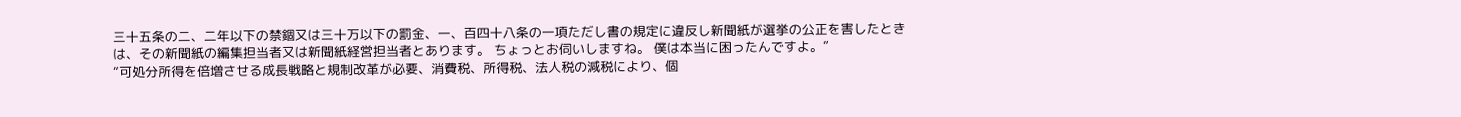三十五条の二、二年以下の禁錮又は三十万以下の罰金、一、百四十八条の一項ただし書の規定に違反し新聞紙が選挙の公正を害したときは、その新聞紙の編集担当者又は新聞紙経営担当者とあります。 ちょっとお伺いしますね。 僕は本当に困ったんですよ。”
“可処分所得を倍増させる成長戦略と規制改革が必要、消費税、所得税、法人税の減税により、個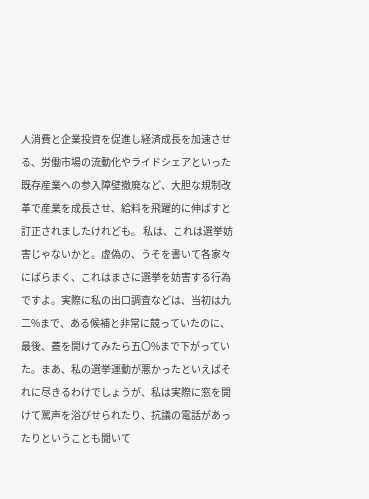人消費と企業投資を促進し経済成長を加速させる、労働市場の流動化やライドシェアといった既存産業への参入障壁撤廃など、大胆な規制改革で産業を成長させ、給料を飛躍的に伸ばすと訂正されましたけれども。 私は、これは選挙妨害じゃないかと。虚偽の、うそを書いて各家々にばらまく、これはまさに選挙を妨害する行為ですよ。実際に私の出口調査などは、当初は九二%まで、ある候補と非常に競っていたのに、最後、蓋を開けてみたら五〇%まで下がっていた。まあ、私の選挙運動が悪かったといえばそれに尽きるわけでしょうが、私は実際に窓を開けて罵声を浴びせられたり、抗議の電話があったりということも聞いて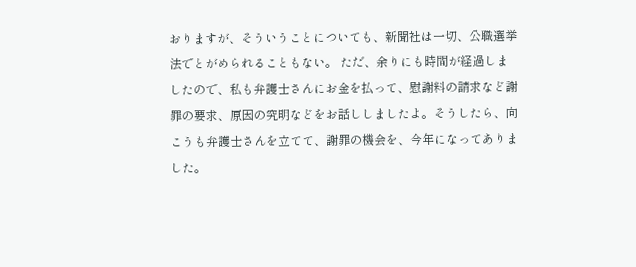おりますが、そういうことについても、新聞社は一切、公職選挙法でとがめられることもない。 ただ、余りにも時間が経過しましたので、私も弁護士さんにお金を払って、慰謝料の請求など謝罪の要求、原因の究明などをお話ししましたよ。そうしたら、向こうも弁護士さんを立てて、謝罪の機会を、今年になってありました。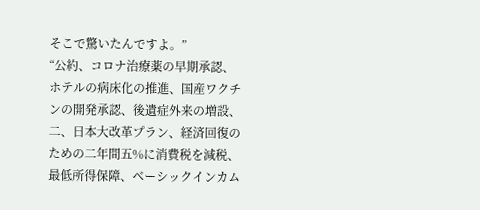そこで驚いたんですよ。”
“公約、コロナ治療薬の早期承認、ホテルの病床化の推進、国産ワクチンの開発承認、後遺症外来の増設、二、日本大改革プラン、経済回復のための二年間五%に消費税を減税、最低所得保障、ベーシックインカム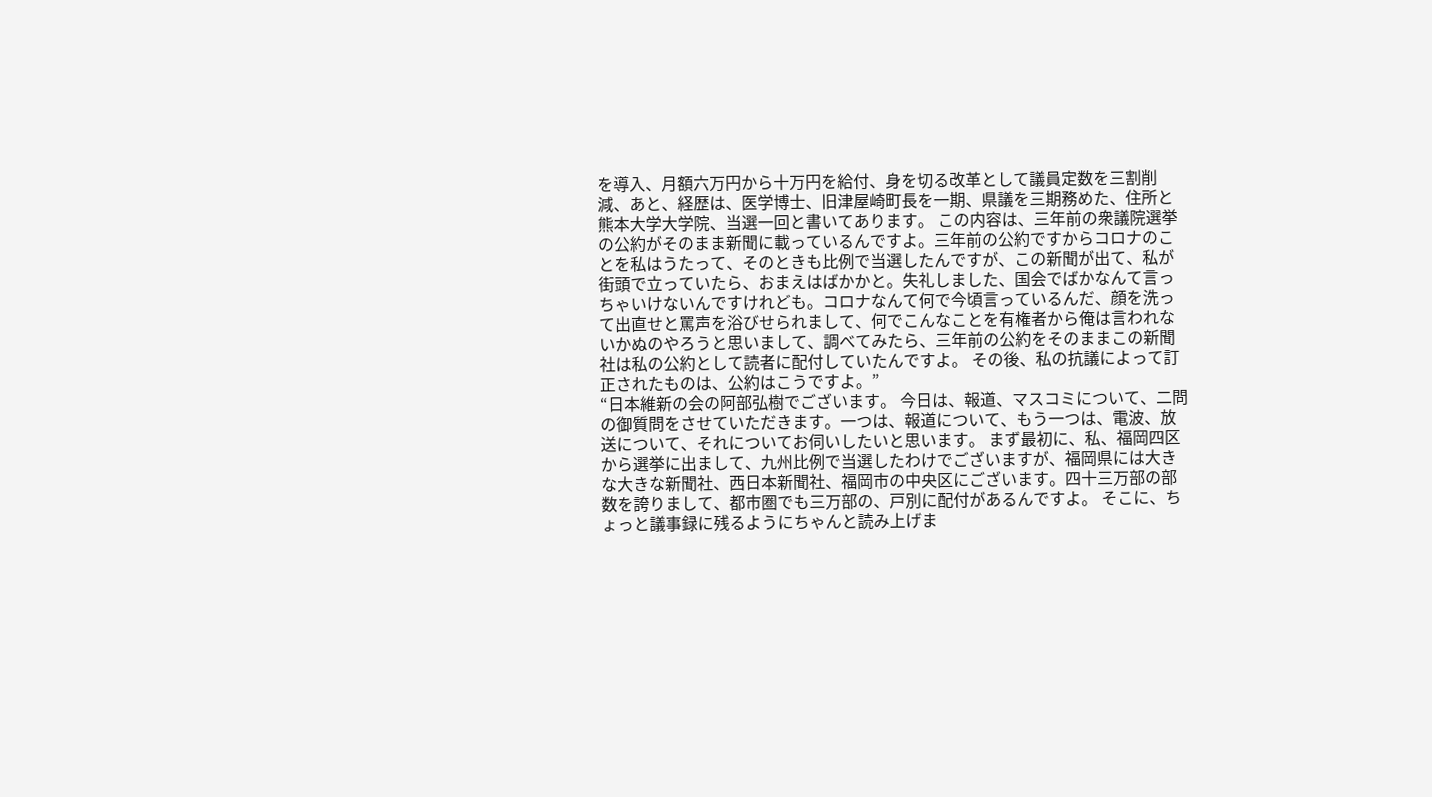を導入、月額六万円から十万円を給付、身を切る改革として議員定数を三割削減、あと、経歴は、医学博士、旧津屋崎町長を一期、県議を三期務めた、住所と熊本大学大学院、当選一回と書いてあります。 この内容は、三年前の衆議院選挙の公約がそのまま新聞に載っているんですよ。三年前の公約ですからコロナのことを私はうたって、そのときも比例で当選したんですが、この新聞が出て、私が街頭で立っていたら、おまえはばかかと。失礼しました、国会でばかなんて言っちゃいけないんですけれども。コロナなんて何で今頃言っているんだ、顔を洗って出直せと罵声を浴びせられまして、何でこんなことを有権者から俺は言われないかぬのやろうと思いまして、調べてみたら、三年前の公約をそのままこの新聞社は私の公約として読者に配付していたんですよ。 その後、私の抗議によって訂正されたものは、公約はこうですよ。”
“日本維新の会の阿部弘樹でございます。 今日は、報道、マスコミについて、二問の御質問をさせていただきます。一つは、報道について、もう一つは、電波、放送について、それについてお伺いしたいと思います。 まず最初に、私、福岡四区から選挙に出まして、九州比例で当選したわけでございますが、福岡県には大きな大きな新聞社、西日本新聞社、福岡市の中央区にございます。四十三万部の部数を誇りまして、都市圏でも三万部の、戸別に配付があるんですよ。 そこに、ちょっと議事録に残るようにちゃんと読み上げま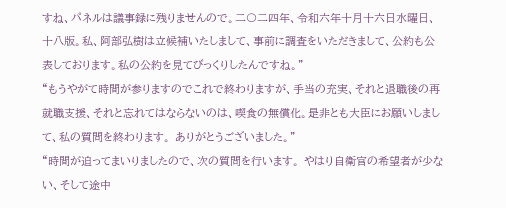すね、パネルは議事録に残りませんので。二〇二四年、令和六年十月十六日水曜日、十八版。私、阿部弘樹は立候補いたしまして、事前に調査をいただきまして、公約も公表しております。私の公約を見てびっくりしたんですね。”
“もうやがて時間が参りますのでこれで終わりますが、手当の充実、それと退職後の再就職支援、それと忘れてはならないのは、喫食の無償化。是非とも大臣にお願いしまして、私の質問を終わります。 ありがとうございました。”
“時間が迫ってまいりましたので、次の質問を行います。 やはり自衛官の希望者が少ない、そして途中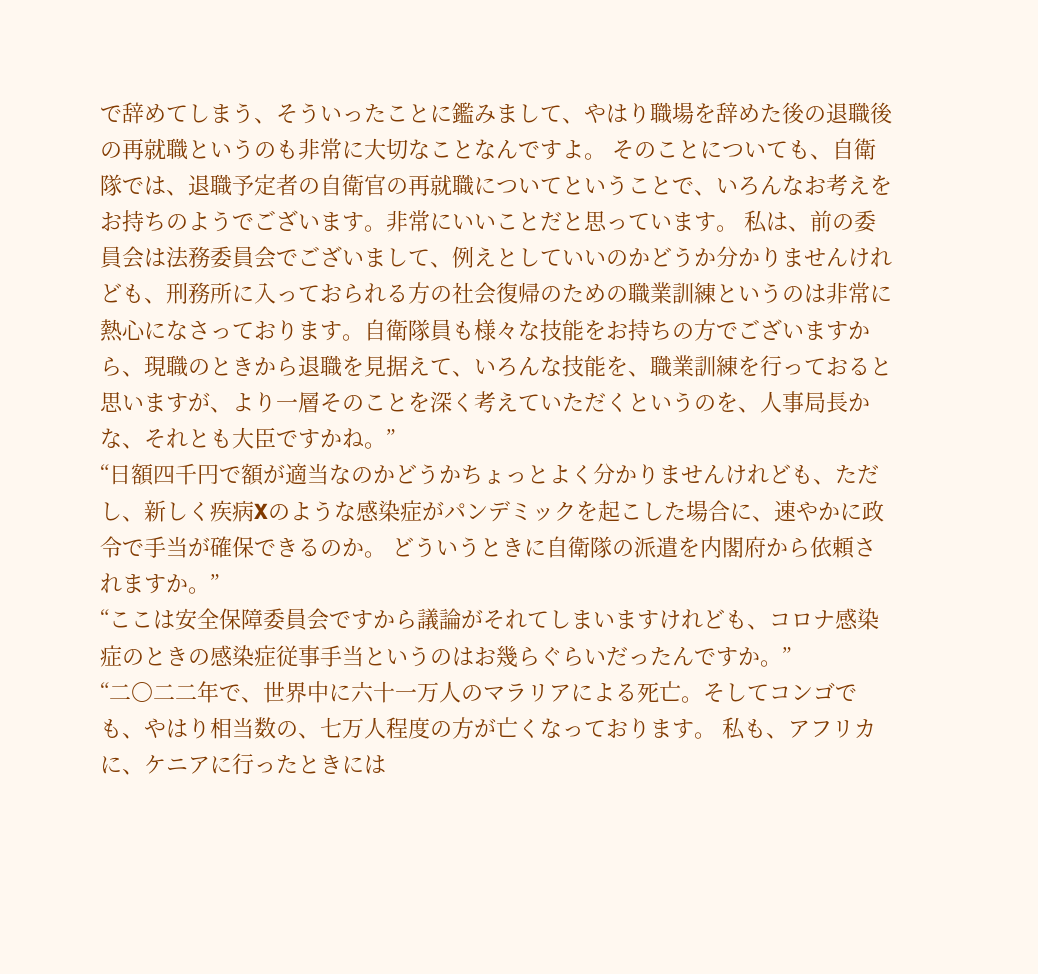で辞めてしまう、そういったことに鑑みまして、やはり職場を辞めた後の退職後の再就職というのも非常に大切なことなんですよ。 そのことについても、自衛隊では、退職予定者の自衛官の再就職についてということで、いろんなお考えをお持ちのようでございます。非常にいいことだと思っています。 私は、前の委員会は法務委員会でございまして、例えとしていいのかどうか分かりませんけれども、刑務所に入っておられる方の社会復帰のための職業訓練というのは非常に熱心になさっております。自衛隊員も様々な技能をお持ちの方でございますから、現職のときから退職を見据えて、いろんな技能を、職業訓練を行っておると思いますが、より一層そのことを深く考えていただくというのを、人事局長かな、それとも大臣ですかね。”
“日額四千円で額が適当なのかどうかちょっとよく分かりませんけれども、ただし、新しく疾病Xのような感染症がパンデミックを起こした場合に、速やかに政令で手当が確保できるのか。 どういうときに自衛隊の派遣を内閣府から依頼されますか。”
“ここは安全保障委員会ですから議論がそれてしまいますけれども、コロナ感染症のときの感染症従事手当というのはお幾らぐらいだったんですか。”
“二〇二二年で、世界中に六十一万人のマラリアによる死亡。そしてコンゴでも、やはり相当数の、七万人程度の方が亡くなっております。 私も、アフリカに、ケニアに行ったときには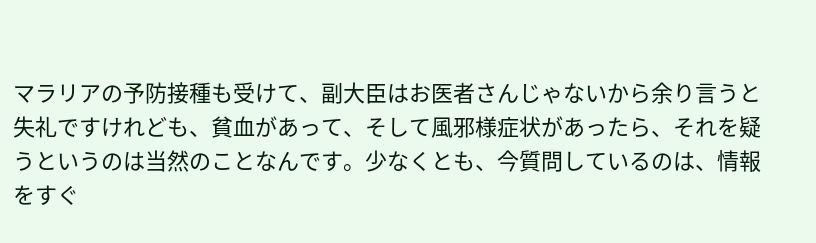マラリアの予防接種も受けて、副大臣はお医者さんじゃないから余り言うと失礼ですけれども、貧血があって、そして風邪様症状があったら、それを疑うというのは当然のことなんです。少なくとも、今質問しているのは、情報をすぐ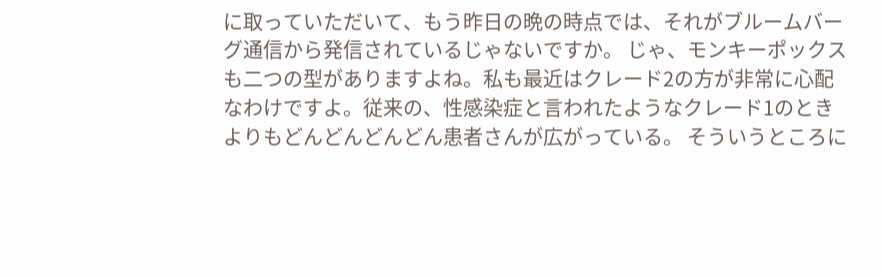に取っていただいて、もう昨日の晩の時点では、それがブルームバーグ通信から発信されているじゃないですか。 じゃ、モンキーポックスも二つの型がありますよね。私も最近はクレード2の方が非常に心配なわけですよ。従来の、性感染症と言われたようなクレード1のときよりもどんどんどんどん患者さんが広がっている。 そういうところに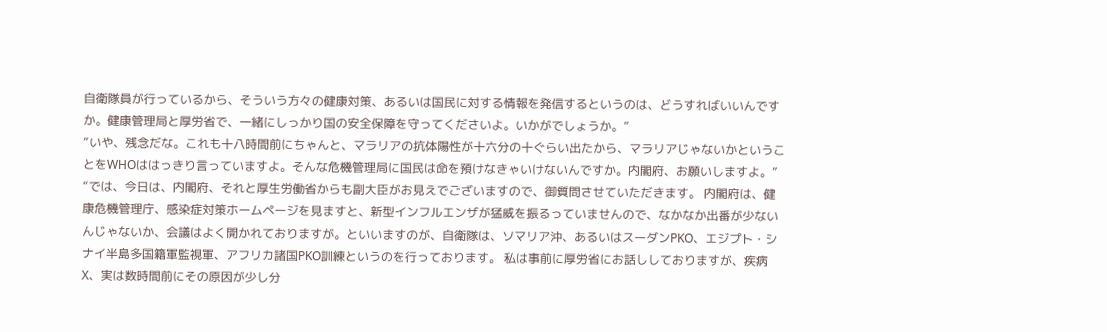自衛隊員が行っているから、そういう方々の健康対策、あるいは国民に対する情報を発信するというのは、どうすればいいんですか。健康管理局と厚労省で、一緒にしっかり国の安全保障を守ってくださいよ。いかがでしょうか。”
“いや、残念だな。これも十八時間前にちゃんと、マラリアの抗体陽性が十六分の十ぐらい出たから、マラリアじゃないかということをWHOははっきり言っていますよ。そんな危機管理局に国民は命を預けなきゃいけないんですか。内閣府、お願いしますよ。”
“では、今日は、内閣府、それと厚生労働省からも副大臣がお見えでございますので、御質問させていただきます。 内閣府は、健康危機管理庁、感染症対策ホームページを見ますと、新型インフルエンザが猛威を振るっていませんので、なかなか出番が少ないんじゃないか、会議はよく開かれておりますが。といいますのが、自衛隊は、ソマリア沖、あるいはスーダンPKO、エジプト・シナイ半島多国籍軍監視軍、アフリカ諸国PKO訓練というのを行っております。 私は事前に厚労省にお話ししておりますが、疾病X、実は数時間前にその原因が少し分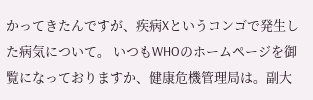かってきたんですが、疾病Xというコンゴで発生した病気について。 いつもWHOのホームページを御覧になっておりますか、健康危機管理局は。副大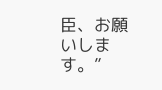臣、お願いします。”